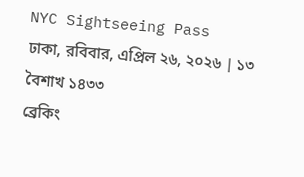NYC Sightseeing Pass
ঢাকা, রবিবার, এপ্রিল ২৬, ২০২৬ | ১৩ বৈশাখ ১৪৩৩
ব্রেকিং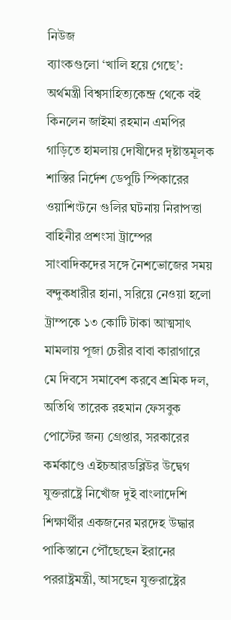নিউজ
ব্যাংকগুলো ‘খালি হয়ে গেছে’: অর্থমন্ত্রী বিশ্বসাহিত্যকেন্দ্র থেকে বই কিনলেন জাইমা রহমান এমপির গাড়িতে হামলায় দোষীদের দৃষ্টান্তমূলক শাস্তির নির্দেশ ডেপুটি স্পিকারের ওয়াশিংটনে গুলির ঘটনায় নিরাপত্তা বাহিনীর প্রশংসা ট্রাম্পের সাংবাদিকদের সঙ্গে নৈশভোজের সময় বন্দুকধারীর হানা, সরিয়ে নেওয়া হলো ট্রাম্পকে ১৩ কোটি টাকা আত্মসাৎ মামলায় পূজা চেরীর বাবা কারাগারে মে দিবসে সমাবেশ করবে শ্রমিক দল, অতিথি তারেক রহমান ফেসবুক পোস্টের জন্য গ্রেপ্তার, সরকারের কর্মকাণ্ডে এইচআরডব্লিউর উদ্বেগ যুক্তরাষ্ট্রে নিখোঁজ দুই বাংলাদেশি শিক্ষার্থীর একজনের মরদেহ উদ্ধার পাকিস্তানে পৌঁছেছেন ইরানের পররাষ্ট্রমন্ত্রী, আসছেন যুক্তরাষ্ট্রের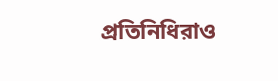প্রতিনিধিরাও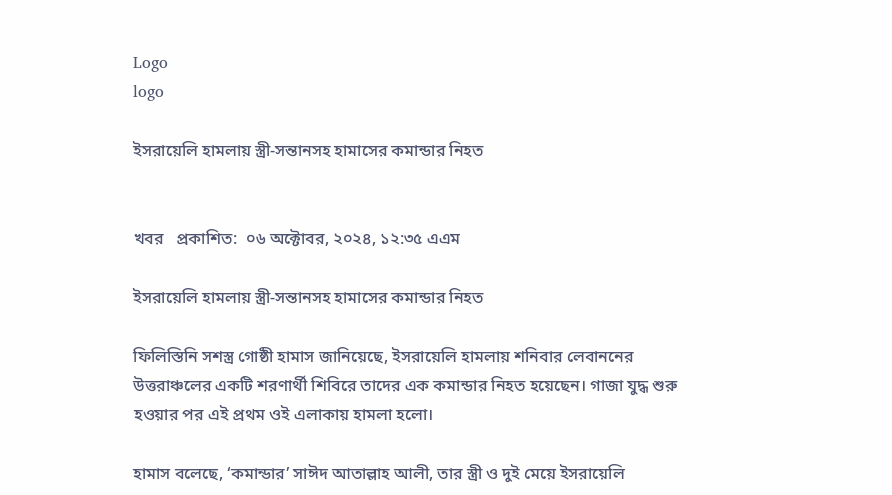Logo
logo

ইসরায়েলি হামলায় স্ত্রী-সন্তানসহ হামাসের কমান্ডার নিহত


খবর   প্রকাশিত:  ০৬ অক্টোবর, ২০২৪, ১২:৩৫ এএম

ইসরায়েলি হামলায় স্ত্রী-সন্তানসহ হামাসের কমান্ডার নিহত

ফিলিস্তিনি সশস্ত্র গোষ্ঠী হামাস জানিয়েছে, ইসরায়েলি হামলায় শনিবার লেবাননের উত্তরাঞ্চলের একটি শরণার্থী শিবিরে তাদের এক কমান্ডার নিহত হয়েছেন। গাজা যুদ্ধ শুরু হওয়ার পর এই প্রথম ওই এলাকায় হামলা হলো।

হামাস বলেছে, ‘কমান্ডার’ সাঈদ আতাল্লাহ আলী, তার স্ত্রী ও দুই মেয়ে ইসরায়েলি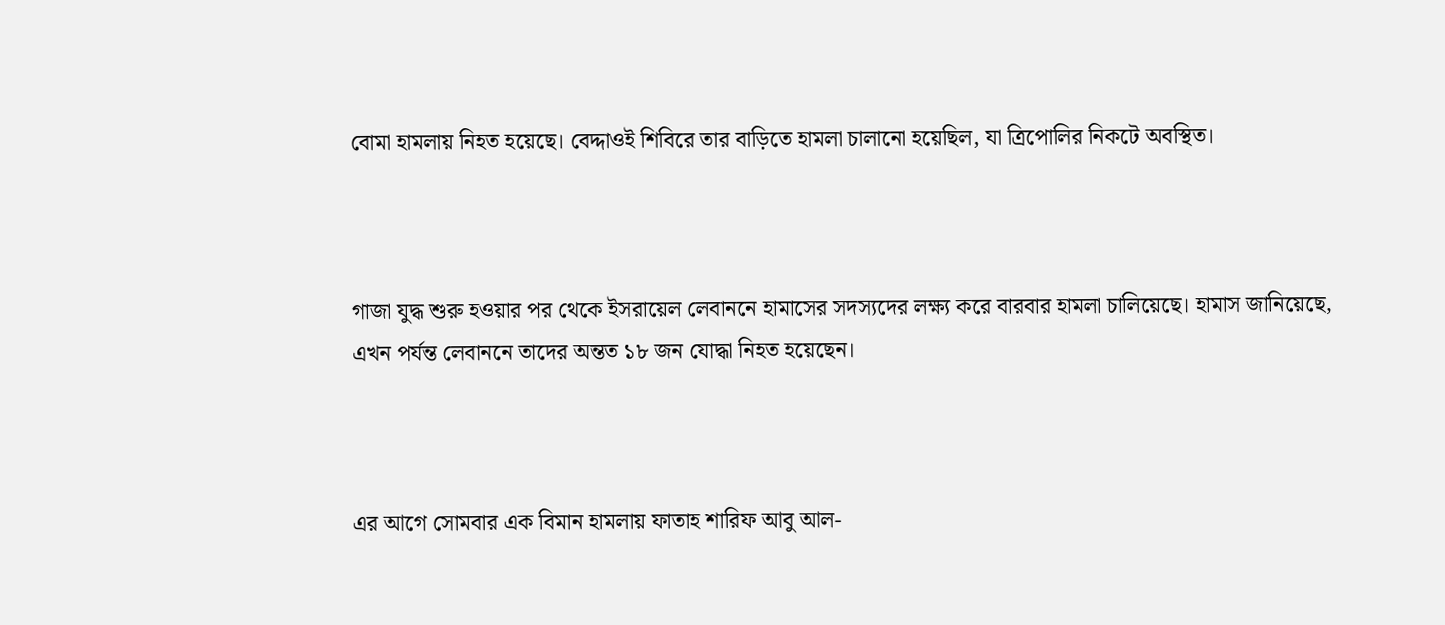বোমা হামলায় নিহত হয়েছে। বেদ্দাওই শিবিরে তার বাড়িতে হামলা চালানো হয়েছিল, যা ত্রিপোলির নিকটে অবস্থিত।



গাজা যুদ্ধ শুরু হওয়ার পর থেকে ইসরায়েল লেবাননে হামাসের সদস্যদের লক্ষ্য করে বারবার হামলা চালিয়েছে। হামাস জানিয়েছে, এখন পর্যন্ত লেবাননে তাদের অন্তত ১৮ জন যোদ্ধা নিহত হয়েছেন।



এর আগে সোমবার এক বিমান হামলায় ফাতাহ শারিফ আবু আল-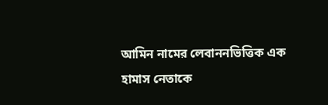আমিন নামের লেবাননভিত্তিক এক হামাস নেতাকে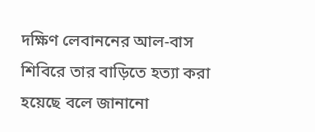দক্ষিণ লেবাননের আল-বাস শিবিরে তার বাড়িতে হত্যা করা হয়েছে বলে জানানো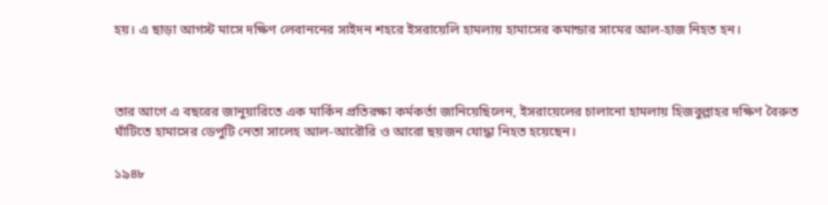হয়। এ ছাড়া আগস্ট মাসে দক্ষিণ লেবাননের সাইদন শহরে ইসরায়েলি হামলায় হামাসের কমান্ডার সামের আল-হাজ নিহত হন।



তার আগে এ বছরের জানুয়ারিতে এক মার্কিন প্রতিরক্ষা কর্মকর্তা জানিয়েছিলেন, ইসরায়েলের চালানো হামলায় হিজবুল্লাহর দক্ষিণ বৈরুত ঘাঁটিতে হামাসের ডেপুটি নেতা সালেহ আল-আরৌরি ও আরো ছয়জন যোদ্ধা নিহত হয়েছেন।

১৯৪৮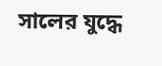সালের যুদ্ধে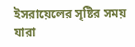ইসরায়েলের সৃষ্টির সময় যারা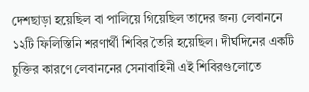দেশছাড়া হয়েছিল বা পালিয়ে গিয়েছিল তাদের জন্য লেবাননে ১২টি ফিলিস্তিনি শরণার্থী শিবির তৈরি হয়েছিল। দীর্ঘদিনের একটি চুক্তির কারণে লেবাননের সেনাবাহিনী এই শিবিরগুলোতে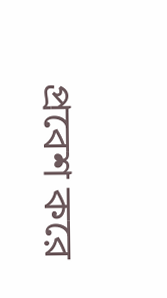প্রবেশ করে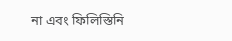না এবং ফিলিস্তিনি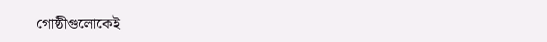গোষ্ঠীগুলোকেই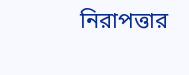নিরাপত্তার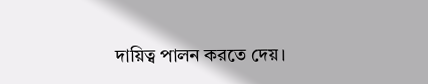দায়িত্ব পালন করতে দেয়।